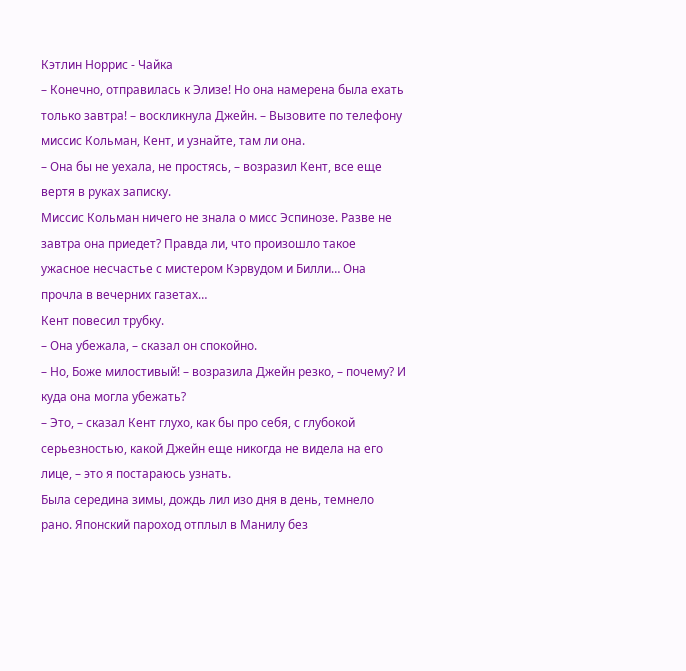Кэтлин Норрис - Чайка
– Конечно, отправилась к Элизе! Но она намерена была ехать только завтра! – воскликнула Джейн. – Вызовите по телефону миссис Кольман, Кент, и узнайте, там ли она.
– Она бы не уехала, не простясь, – возразил Кент, все еще вертя в руках записку.
Миссис Кольман ничего не знала о мисс Эспинозе. Разве не завтра она приедет? Правда ли, что произошло такое ужасное несчастье с мистером Кэрвудом и Билли… Она прочла в вечерних газетах…
Кент повесил трубку.
– Она убежала, – сказал он спокойно.
– Но, Боже милостивый! – возразила Джейн резко, – почему? И куда она могла убежать?
– Это, – сказал Кент глухо, как бы про себя, с глубокой серьезностью, какой Джейн еще никогда не видела на его лице, – это я постараюсь узнать.
Была середина зимы, дождь лил изо дня в день, темнело рано. Японский пароход отплыл в Манилу без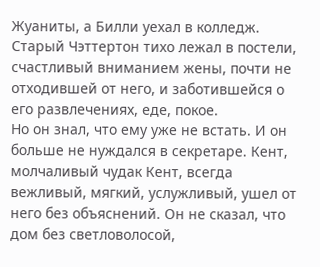Жуаниты, а Билли уехал в колледж. Старый Чэттертон тихо лежал в постели, счастливый вниманием жены, почти не отходившей от него, и заботившейся о его развлечениях, еде, покое.
Но он знал, что ему уже не встать. И он больше не нуждался в секретаре. Кент, молчаливый чудак Кент, всегда вежливый, мягкий, услужливый, ушел от него без объяснений. Он не сказал, что дом без светловолосой,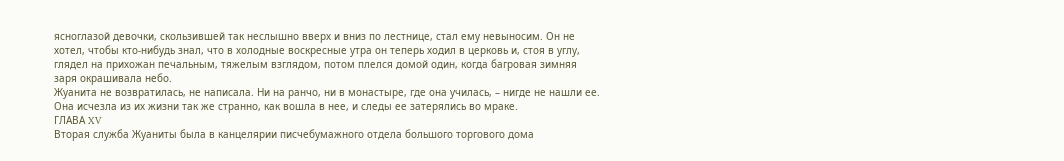ясноглазой девочки, скользившей так неслышно вверх и вниз по лестнице, стал ему невыносим. Он не хотел, чтобы кто-нибудь знал, что в холодные воскресные утра он теперь ходил в церковь и, стоя в углу, глядел на прихожан печальным, тяжелым взглядом, потом плелся домой один, когда багровая зимняя заря окрашивала небо.
Жуанита не возвратилась, не написала. Ни на ранчо, ни в монастыре, где она училась, – нигде не нашли ее. Она исчезла из их жизни так же странно, как вошла в нее, и следы ее затерялись во мраке.
ГЛАВА XV
Вторая служба Жуаниты была в канцелярии писчебумажного отдела большого торгового дома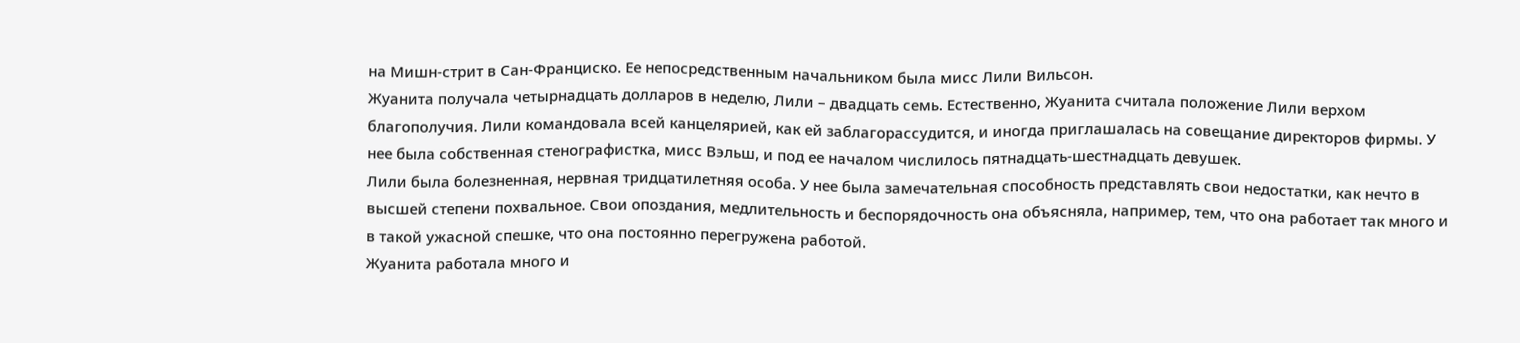на Мишн-стрит в Сан-Франциско. Ее непосредственным начальником была мисс Лили Вильсон.
Жуанита получала четырнадцать долларов в неделю, Лили – двадцать семь. Естественно, Жуанита считала положение Лили верхом благополучия. Лили командовала всей канцелярией, как ей заблагорассудится, и иногда приглашалась на совещание директоров фирмы. У нее была собственная стенографистка, мисс Вэльш, и под ее началом числилось пятнадцать-шестнадцать девушек.
Лили была болезненная, нервная тридцатилетняя особа. У нее была замечательная способность представлять свои недостатки, как нечто в высшей степени похвальное. Свои опоздания, медлительность и беспорядочность она объясняла, например, тем, что она работает так много и в такой ужасной спешке, что она постоянно перегружена работой.
Жуанита работала много и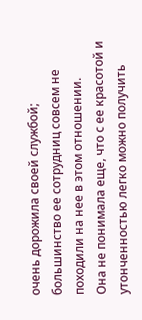очень дорожила своей службой; большинство ее сотрудниц совсем не походили на нее в этом отношении.
Она не понимала еще, что с ее красотой и утонченностью легко можно получить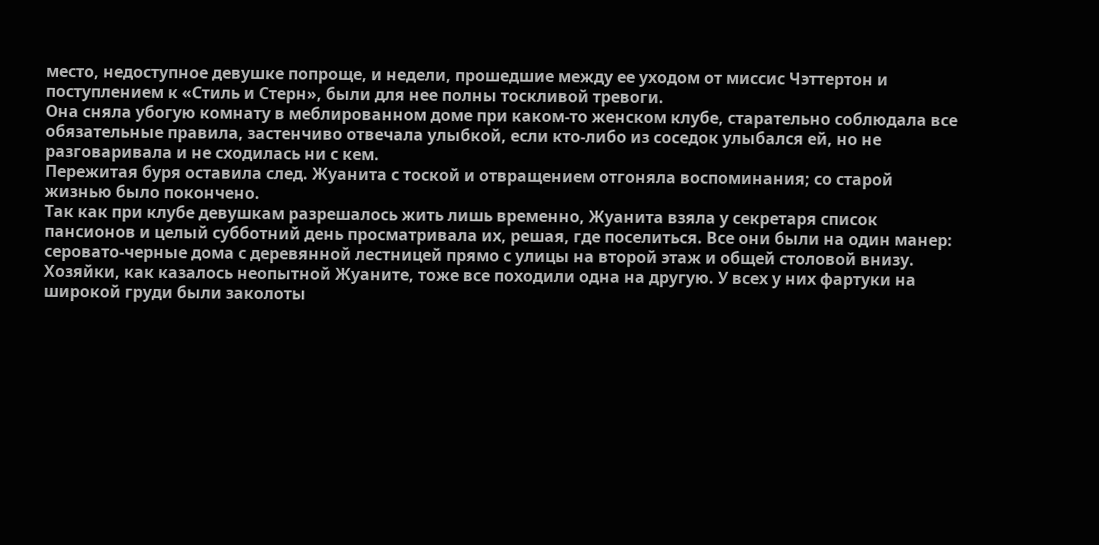место, недоступное девушке попроще, и недели, прошедшие между ее уходом от миссис Чэттертон и поступлением к «Стиль и Стерн», были для нее полны тоскливой тревоги.
Она сняла убогую комнату в меблированном доме при каком-то женском клубе, старательно соблюдала все обязательные правила, застенчиво отвечала улыбкой, если кто-либо из соседок улыбался ей, но не разговаривала и не сходилась ни с кем.
Пережитая буря оставила след. Жуанита с тоской и отвращением отгоняла воспоминания; со старой жизнью было покончено.
Так как при клубе девушкам разрешалось жить лишь временно, Жуанита взяла у секретаря список пансионов и целый субботний день просматривала их, решая, где поселиться. Все они были на один манер: серовато-черные дома с деревянной лестницей прямо с улицы на второй этаж и общей столовой внизу.
Хозяйки, как казалось неопытной Жуаните, тоже все походили одна на другую. У всех у них фартуки на широкой груди были заколоты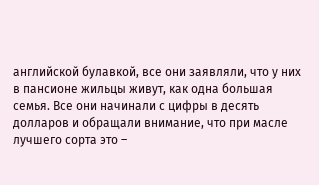английской булавкой, все они заявляли, что у них в пансионе жильцы живут, как одна большая семья. Все они начинали с цифры в десять долларов и обращали внимание, что при масле лучшего сорта это –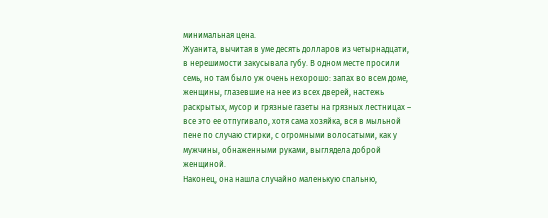минимальная цена.
Жуанита, вычитая в уме десять долларов из четырнадцати, в нерешимости закусывала губу. В одном месте просили семь, но там было уж очень нехорошо: запах во всем доме, женщины, глазевшие на нее из всех дверей, настежь раскрытых, мусор и грязные газеты на грязных лестницах – все это ее отпугивало, хотя сама хозяйка, вся в мыльной пене по случаю стирки, с огромными волосатыми, как у мужчины, обнаженными руками, выглядела доброй женщиной.
Наконец, она нашла случайно маленькую спальню,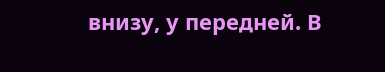внизу, у передней. В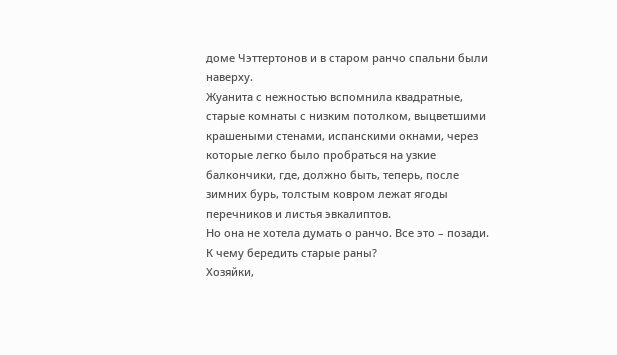доме Чэттертонов и в старом ранчо спальни были наверху.
Жуанита с нежностью вспомнила квадратные, старые комнаты с низким потолком, выцветшими крашеными стенами, испанскими окнами, через которые легко было пробраться на узкие балкончики, где, должно быть, теперь, после зимних бурь, толстым ковром лежат ягоды перечников и листья эвкалиптов.
Но она не хотела думать о ранчо. Все это – позади. К чему бередить старые раны?
Хозяйки,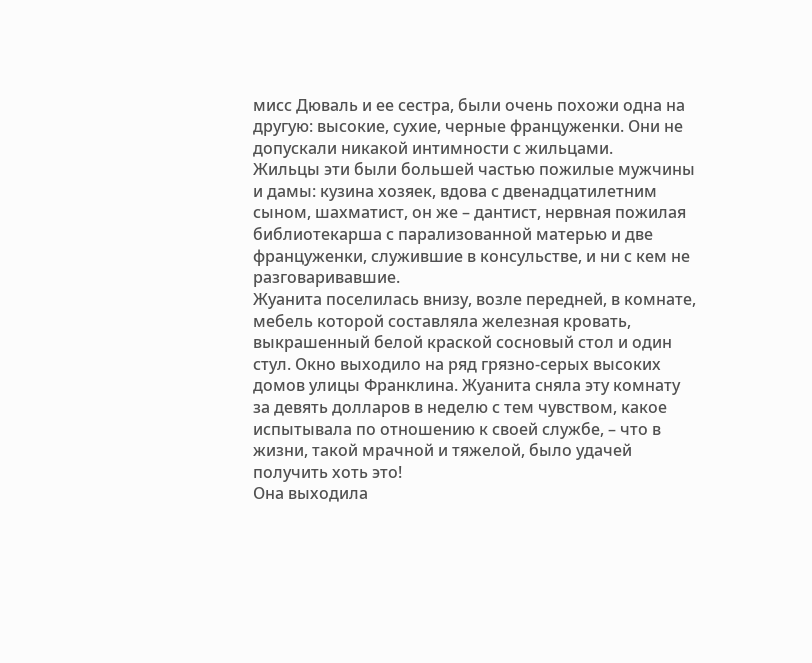мисс Дюваль и ее сестра, были очень похожи одна на другую: высокие, сухие, черные француженки. Они не допускали никакой интимности с жильцами.
Жильцы эти были большей частью пожилые мужчины и дамы: кузина хозяек, вдова с двенадцатилетним сыном, шахматист, он же – дантист, нервная пожилая библиотекарша с парализованной матерью и две француженки, служившие в консульстве, и ни с кем не разговаривавшие.
Жуанита поселилась внизу, возле передней, в комнате, мебель которой составляла железная кровать, выкрашенный белой краской сосновый стол и один стул. Окно выходило на ряд грязно-серых высоких домов улицы Франклина. Жуанита сняла эту комнату за девять долларов в неделю с тем чувством, какое испытывала по отношению к своей службе, – что в жизни, такой мрачной и тяжелой, было удачей получить хоть это!
Она выходила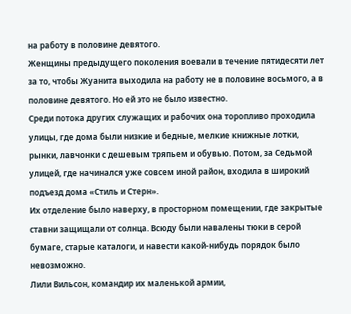на работу в половине девятого.
Женщины предыдущего поколения воевали в течение пятидесяти лет за то, чтобы Жуанита выходила на работу не в половине восьмого, а в половине девятого. Но ей это не было известно.
Среди потока других служащих и рабочих она торопливо проходила улицы, где дома были низкие и бедные, мелкие книжные лотки, рынки, лавчонки с дешевым тряпьем и обувью. Потом, за Седьмой улицей, где начинался уже совсем иной район, входила в широкий подъезд дома «Стиль и Стерн».
Их отделение было наверху, в просторном помещении, где закрытые ставни защищали от солнца. Всюду были навалены тюки в серой бумаге, старые каталоги, и навести какой-нибудь порядок было невозможно.
Лили Вильсон, командир их маленькой армии,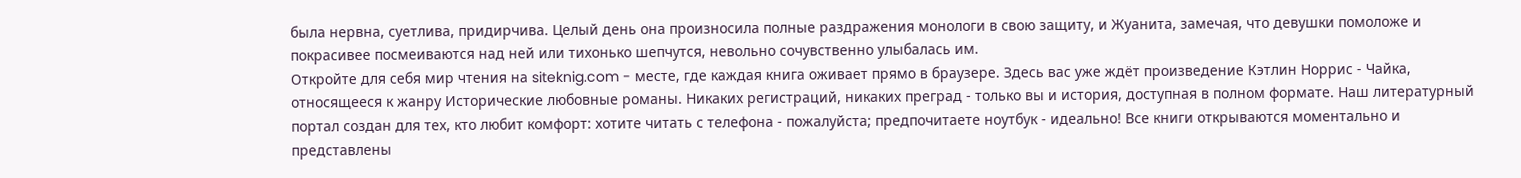была нервна, суетлива, придирчива. Целый день она произносила полные раздражения монологи в свою защиту, и Жуанита, замечая, что девушки помоложе и покрасивее посмеиваются над ней или тихонько шепчутся, невольно сочувственно улыбалась им.
Откройте для себя мир чтения на siteknig.com - месте, где каждая книга оживает прямо в браузере. Здесь вас уже ждёт произведение Кэтлин Норрис - Чайка, относящееся к жанру Исторические любовные романы. Никаких регистраций, никаких преград - только вы и история, доступная в полном формате. Наш литературный портал создан для тех, кто любит комфорт: хотите читать с телефона - пожалуйста; предпочитаете ноутбук - идеально! Все книги открываются моментально и представлены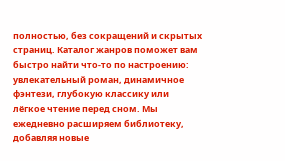полностью, без сокращений и скрытых страниц. Каталог жанров поможет вам быстро найти что-то по настроению: увлекательный роман, динамичное фэнтези, глубокую классику или лёгкое чтение перед сном. Мы ежедневно расширяем библиотеку, добавляя новые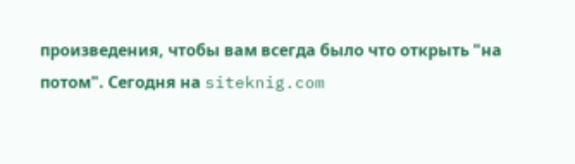произведения, чтобы вам всегда было что открыть "на потом". Сегодня на siteknig.com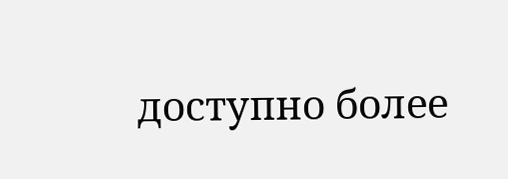доступно более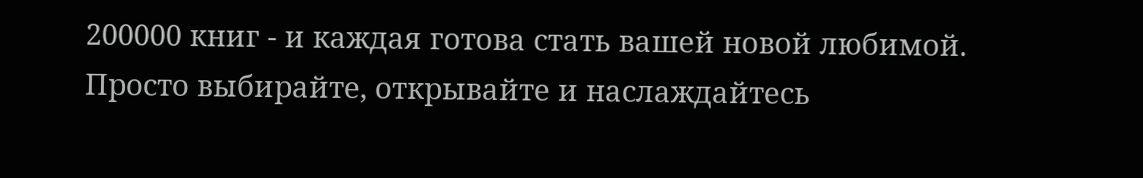200000 книг - и каждая готова стать вашей новой любимой. Просто выбирайте, открывайте и наслаждайтесь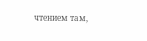чтением там,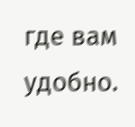где вам удобно.